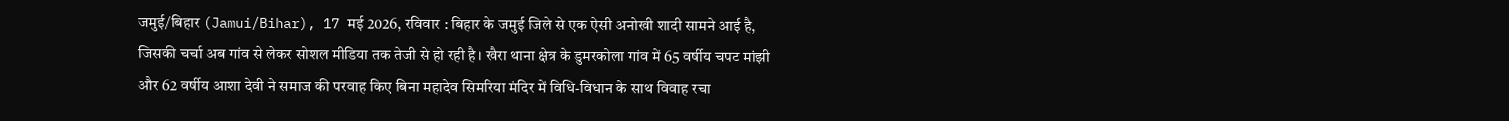जमुई/बिहार (Jamui/Bihar), 17 मई 2026, रविवार : बिहार के जमुई जिले से एक ऐसी अनोखी शादी सामने आई है, जिसकी चर्चा अब गांव से लेकर सोशल मीडिया तक तेजी से हो रही है। खैरा थाना क्षेत्र के डुमरकोला गांव में 65 वर्षीय चपट मांझी और 62 वर्षीय आशा देवी ने समाज की परवाह किए बिना महादेव सिमरिया मंदिर में विधि-विधान के साथ विवाह रचा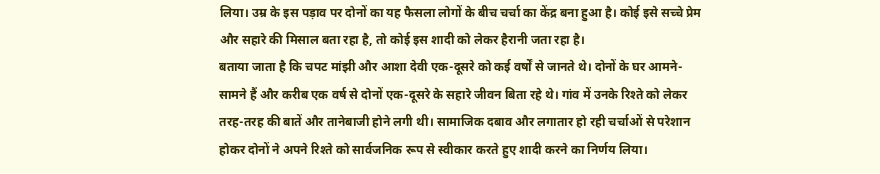लिया। उम्र के इस पड़ाव पर दोनों का यह फैसला लोगों के बीच चर्चा का केंद्र बना हुआ है। कोई इसे सच्चे प्रेम और सहारे की मिसाल बता रहा है, तो कोई इस शादी को लेकर हैरानी जता रहा है।
बताया जाता है कि चपट मांझी और आशा देवी एक-दूसरे को कई वर्षों से जानते थे। दोनों के घर आमने-सामने हैं और करीब एक वर्ष से दोनों एक-दूसरे के सहारे जीवन बिता रहे थे। गांव में उनके रिश्ते को लेकर तरह-तरह की बातें और तानेबाजी होने लगी थी। सामाजिक दबाव और लगातार हो रही चर्चाओं से परेशान होकर दोनों ने अपने रिश्ते को सार्वजनिक रूप से स्वीकार करते हुए शादी करने का निर्णय लिया।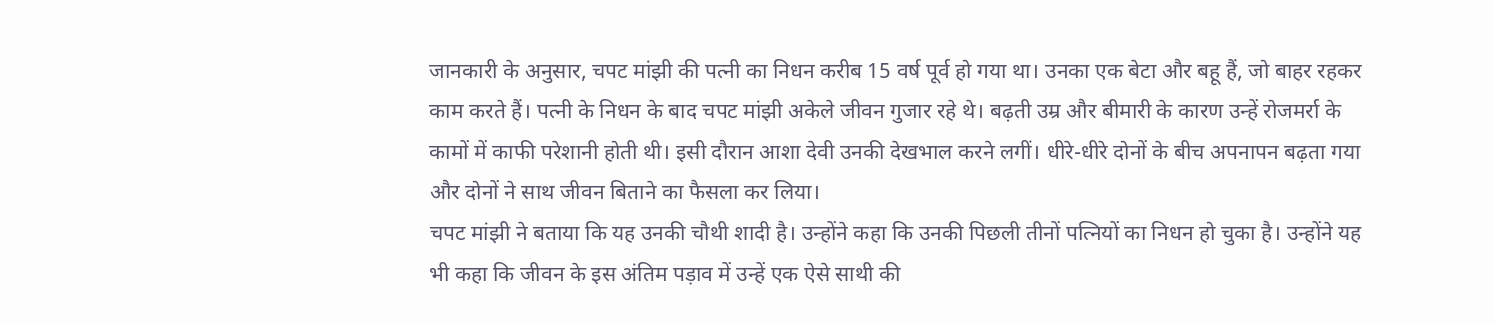जानकारी के अनुसार, चपट मांझी की पत्नी का निधन करीब 15 वर्ष पूर्व हो गया था। उनका एक बेटा और बहू हैं, जो बाहर रहकर काम करते हैं। पत्नी के निधन के बाद चपट मांझी अकेले जीवन गुजार रहे थे। बढ़ती उम्र और बीमारी के कारण उन्हें रोजमर्रा के कामों में काफी परेशानी होती थी। इसी दौरान आशा देवी उनकी देखभाल करने लगीं। धीरे-धीरे दोनों के बीच अपनापन बढ़ता गया और दोनों ने साथ जीवन बिताने का फैसला कर लिया।
चपट मांझी ने बताया कि यह उनकी चौथी शादी है। उन्होंने कहा कि उनकी पिछली तीनों पत्नियों का निधन हो चुका है। उन्होंने यह भी कहा कि जीवन के इस अंतिम पड़ाव में उन्हें एक ऐसे साथी की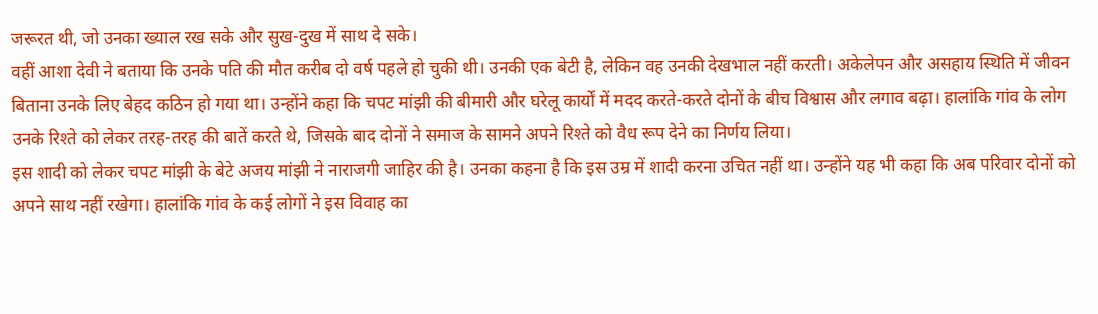जरूरत थी, जो उनका ख्याल रख सके और सुख-दुख में साथ दे सके।
वहीं आशा देवी ने बताया कि उनके पति की मौत करीब दो वर्ष पहले हो चुकी थी। उनकी एक बेटी है, लेकिन वह उनकी देखभाल नहीं करती। अकेलेपन और असहाय स्थिति में जीवन बिताना उनके लिए बेहद कठिन हो गया था। उन्होंने कहा कि चपट मांझी की बीमारी और घरेलू कार्यों में मदद करते-करते दोनों के बीच विश्वास और लगाव बढ़ा। हालांकि गांव के लोग उनके रिश्ते को लेकर तरह-तरह की बातें करते थे, जिसके बाद दोनों ने समाज के सामने अपने रिश्ते को वैध रूप देने का निर्णय लिया।
इस शादी को लेकर चपट मांझी के बेटे अजय मांझी ने नाराजगी जाहिर की है। उनका कहना है कि इस उम्र में शादी करना उचित नहीं था। उन्होंने यह भी कहा कि अब परिवार दोनों को अपने साथ नहीं रखेगा। हालांकि गांव के कई लोगों ने इस विवाह का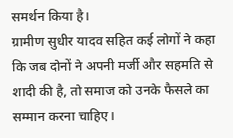समर्थन किया है।
ग्रामीण सुधीर यादव सहित कई लोगों ने कहा कि जब दोनों ने अपनी मर्जी और सहमति से शादी की है, तो समाज को उनके फैसले का सम्मान करना चाहिए।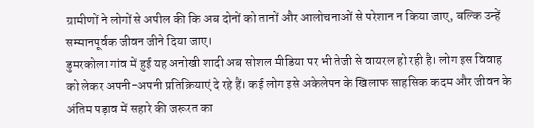ग्रामीणों ने लोगों से अपील की कि अब दोनों को तानों और आलोचनाओं से परेशान न किया जाए, बल्कि उन्हें सम्मानपूर्वक जीवन जीने दिया जाए।
डुमरकोला गांव में हुई यह अनोखी शादी अब सोशल मीडिया पर भी तेजी से वायरल हो रही है। लोग इस विवाह को लेकर अपनी-अपनी प्रतिक्रियाएं दे रहे हैं। कई लोग इसे अकेलेपन के खिलाफ साहसिक कदम और जीवन के अंतिम पड़ाव में सहारे की जरूरत का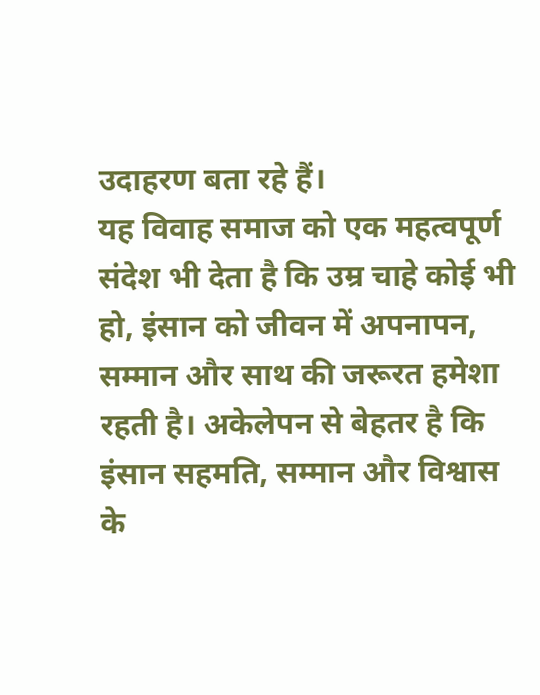उदाहरण बता रहे हैं।
यह विवाह समाज को एक महत्वपूर्ण संदेश भी देता है कि उम्र चाहे कोई भी हो, इंसान को जीवन में अपनापन, सम्मान और साथ की जरूरत हमेशा रहती है। अकेलेपन से बेहतर है कि इंसान सहमति, सम्मान और विश्वास के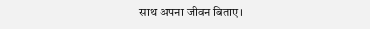साथ अपना जीवन बिताए।